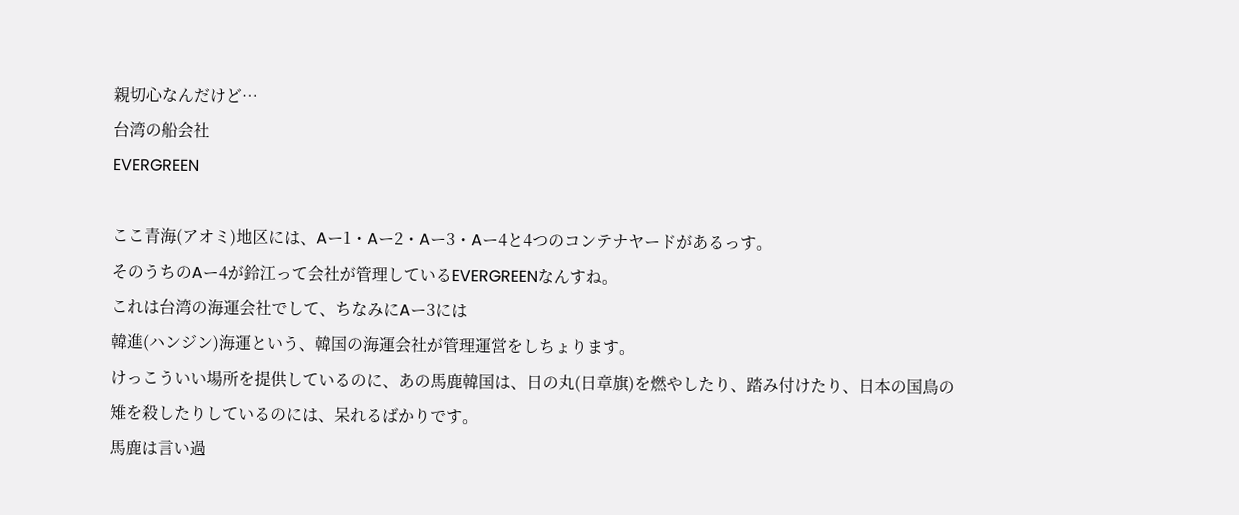親切心なんだけど…
台湾の船会社
EVERGREEN

ここ青海(アオミ)地区には、Aー1・Aー2・Aー3・Aー4と4つのコンテナヤードがあるっす。
そのうちのAー4が鈴江って会社が管理しているEVERGREENなんすね。
これは台湾の海運会社でして、ちなみにAー3には
韓進(ハンジン)海運という、韓国の海運会社が管理運営をしちょります。
けっこういい場所を提供しているのに、あの馬鹿韓国は、日の丸(日章旗)を燃やしたり、踏み付けたり、日本の国鳥の雉を殺したりしているのには、呆れるばかりです。
馬鹿は言い過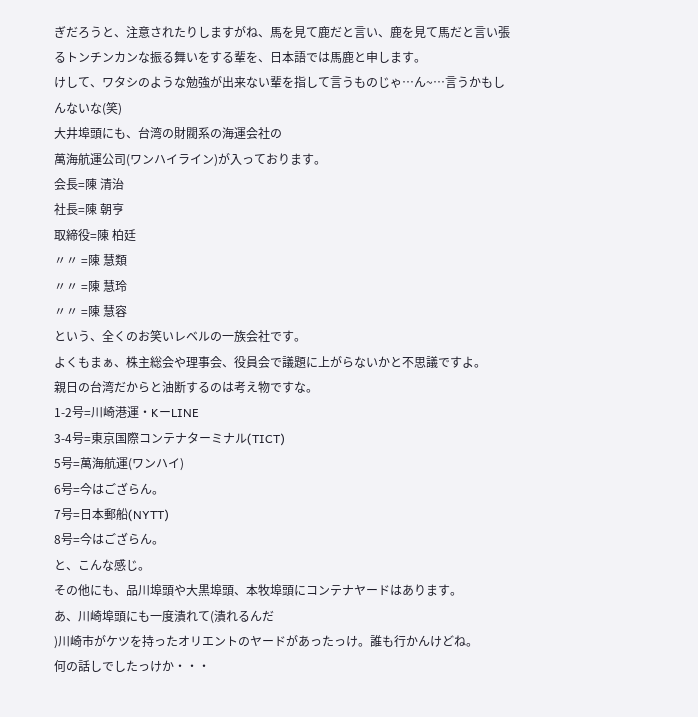ぎだろうと、注意されたりしますがね、馬を見て鹿だと言い、鹿を見て馬だと言い張るトンチンカンな振る舞いをする輩を、日本語では馬鹿と申します。
けして、ワタシのような勉強が出来ない輩を指して言うものじゃ…ん~…言うかもしんないな(笑)
大井埠頭にも、台湾の財閥系の海運会社の
萬海航運公司(ワンハイライン)が入っております。
会長=陳 清治
社長=陳 朝亨
取締役=陳 柏廷
〃〃 =陳 慧類
〃〃 =陳 慧玲
〃〃 =陳 慧容
という、全くのお笑いレベルの一族会社です。
よくもまぁ、株主総会や理事会、役員会で議題に上がらないかと不思議ですよ。
親日の台湾だからと油断するのは考え物ですな。
1-2号=川崎港運・KーLINE
3-4号=東京国際コンテナターミナル(TICT)
5号=萬海航運(ワンハイ)
6号=今はござらん。
7号=日本郵船(NYTT)
8号=今はござらん。
と、こんな感じ。
その他にも、品川埠頭や大黒埠頭、本牧埠頭にコンテナヤードはあります。
あ、川崎埠頭にも一度潰れて(潰れるんだ
)川崎市がケツを持ったオリエントのヤードがあったっけ。誰も行かんけどね。
何の話しでしたっけか・・・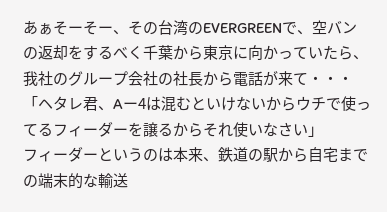あぁそーそー、その台湾のEVERGREENで、空バンの返却をするべく千葉から東京に向かっていたら、我社のグループ会社の社長から電話が来て・・・
「ヘタレ君、Aー4は混むといけないからウチで使ってるフィーダーを譲るからそれ使いなさい」
フィーダーというのは本来、鉄道の駅から自宅までの端末的な輸送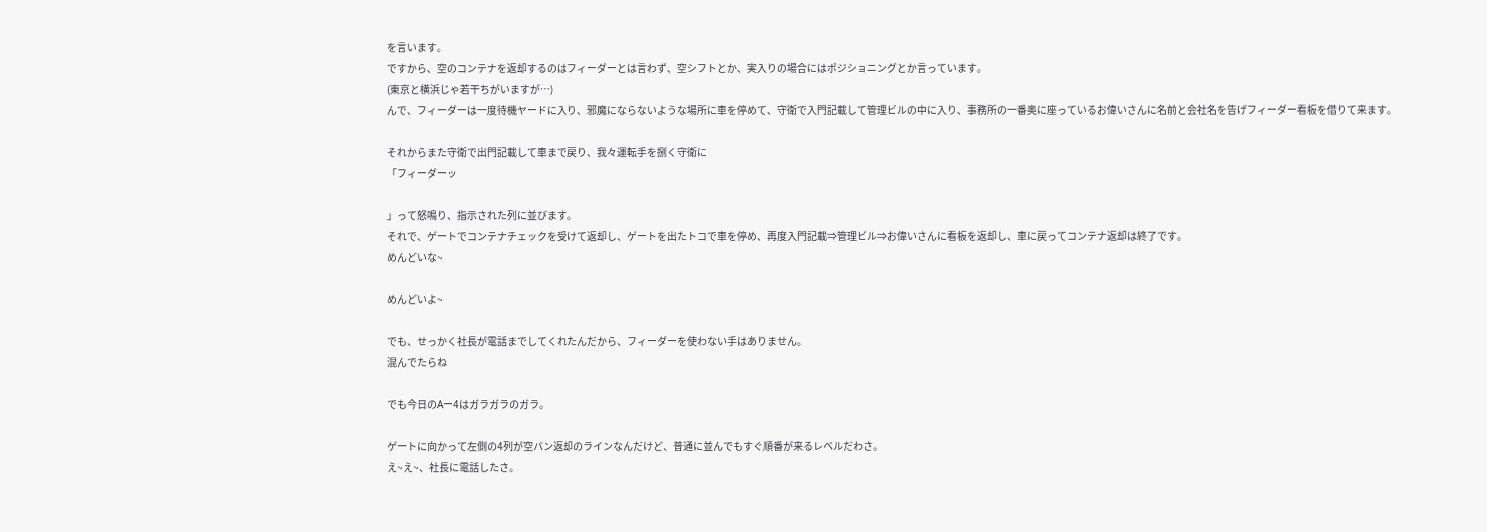を言います。
ですから、空のコンテナを返却するのはフィーダーとは言わず、空シフトとか、実入りの場合にはポジショニングとか言っています。
(東京と横浜じゃ若干ちがいますが…)
んで、フィーダーは一度待機ヤードに入り、邪魔にならないような場所に車を停めて、守衛で入門記載して管理ビルの中に入り、事務所の一番奥に座っているお偉いさんに名前と会社名を告げフィーダー看板を借りて来ます。

それからまた守衛で出門記載して車まで戻り、我々運転手を捌く守衛に
「フィーダーッ

」って怒鳴り、指示された列に並びます。
それで、ゲートでコンテナチェックを受けて返却し、ゲートを出たトコで車を停め、再度入門記載⇒管理ビル⇒お偉いさんに看板を返却し、車に戻ってコンテナ返却は終了です。
めんどいな~

めんどいよ~

でも、せっかく社長が電話までしてくれたんだから、フィーダーを使わない手はありません。
混んでたらね

でも今日のAー4はガラガラのガラ。

ゲートに向かって左側の4列が空バン返却のラインなんだけど、普通に並んでもすぐ順番が来るレベルだわさ。
え~え~、社長に電話したさ。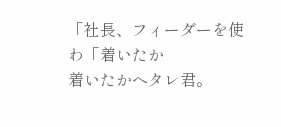「社長、フィーダーを使わ「着いたか
着いたかヘタレ君。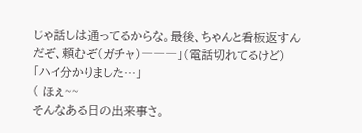じゃ話しは通ってるからな。最後、ちゃんと看板返すんだぞ、頼むぞ(ガチャ)―――」(電話切れてるけど)
「ハイ分かりました…」
( ほぇ~~
そんなある日の出来事さ。